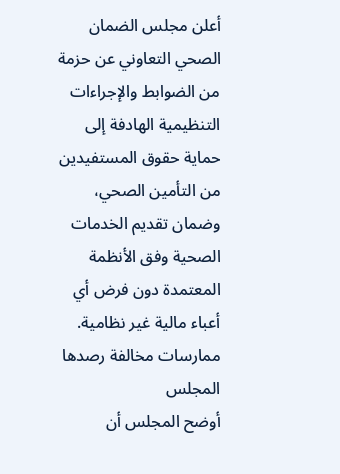أعلن مجلس الضمان الصحي التعاوني عن حزمة من الضوابط والإجراءات التنظيمية الهادفة إلى حماية حقوق المستفيدين من التأمين الصحي، وضمان تقديم الخدمات الصحية وفق الأنظمة المعتمدة دون فرض أي أعباء مالية غير نظامية.
ممارسات مخالفة رصدها المجلس
أوضح المجلس أن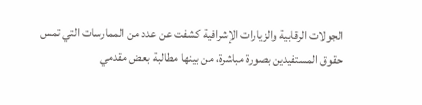الجولات الرقابية والزيارات الإشرافية كشفت عن عدد من الممارسات التي تمس حقوق المستفيدين بصورة مباشرة، من بينها مطالبة بعض مقدمي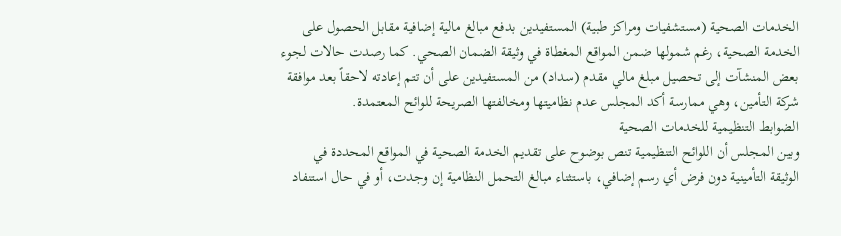الخدمات الصحية (مستشفيات ومراكز طبية) المستفيدين بدفع مبالغ مالية إضافية مقابل الحصول على الخدمة الصحية، رغم شمولها ضمن المواقع المغطاة في وثيقة الضمان الصحي. كما رصدت حالات لجوء بعض المنشآت إلى تحصيل مبلغ مالي مقدم (سداد) من المستفيدين على أن تتم إعادته لاحقاً بعد موافقة شركة التأمين، وهي ممارسة أكد المجلس عدم نظاميتها ومخالفتها الصريحة للوائح المعتمدة.
الضوابط التنظيمية للخدمات الصحية
وبين المجلس أن اللوائح التنظيمية تنص بوضوح على تقديم الخدمة الصحية في المواقع المحددة في الوثيقة التأمينية دون فرض أي رسم إضافي، باستثناء مبالغ التحمل النظامية إن وجدت، أو في حال استنفاد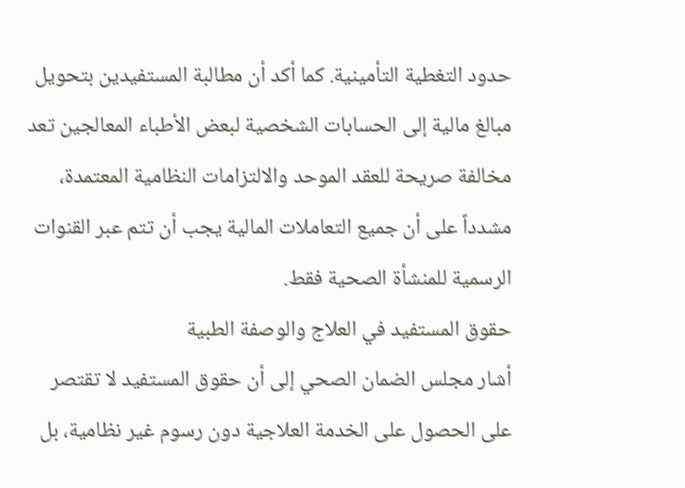حدود التغطية التأمينية. كما أكد أن مطالبة المستفيدين بتحويل مبالغ مالية إلى الحسابات الشخصية لبعض الأطباء المعالجين تعد مخالفة صريحة للعقد الموحد والالتزامات النظامية المعتمدة، مشدداً على أن جميع التعاملات المالية يجب أن تتم عبر القنوات الرسمية للمنشأة الصحية فقط.
حقوق المستفيد في العلاج والوصفة الطبية
أشار مجلس الضمان الصحي إلى أن حقوق المستفيد لا تقتصر على الحصول على الخدمة العلاجية دون رسوم غير نظامية، بل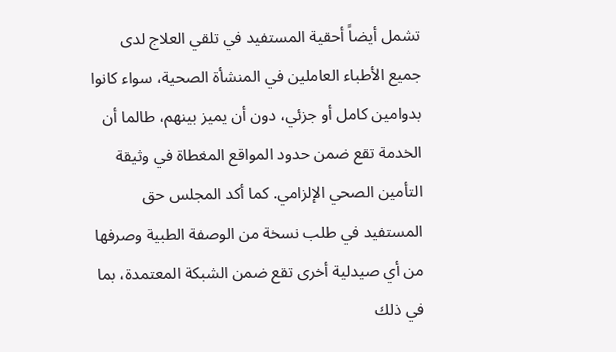تشمل أيضاً أحقية المستفيد في تلقي العلاج لدى جميع الأطباء العاملين في المنشأة الصحية، سواء كانوا بدوامين كامل أو جزئي، دون أن يميز بينهم، طالما أن الخدمة تقع ضمن حدود المواقع المغطاة في وثيقة التأمين الصحي الإلزامي. كما أكد المجلس حق المستفيد في طلب نسخة من الوصفة الطبية وصرفها من أي صيدلية أخرى تقع ضمن الشبكة المعتمدة، بما في ذلك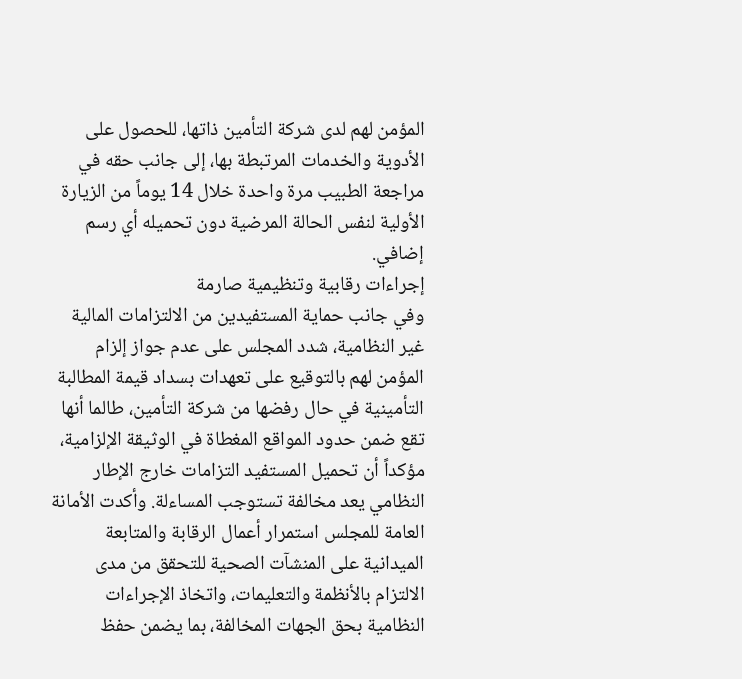المؤمن لهم لدى شركة التأمين ذاتها، للحصول على الأدوية والخدمات المرتبطة بها، إلى جانب حقه في مراجعة الطبيب مرة واحدة خلال 14 يوماً من الزيارة الأولية لنفس الحالة المرضية دون تحميله أي رسم إضافي.
إجراءات رقابية وتنظيمية صارمة
وفي جانب حماية المستفيدين من الالتزامات المالية غير النظامية، شدد المجلس على عدم جواز إلزام المؤمن لهم بالتوقيع على تعهدات بسداد قيمة المطالبة التأمينية في حال رفضها من شركة التأمين، طالما أنها تقع ضمن حدود المواقع المغطاة في الوثيقة الإلزامية، مؤكداً أن تحميل المستفيد التزامات خارج الإطار النظامي يعد مخالفة تستوجب المساءلة. وأكدت الأمانة العامة للمجلس استمرار أعمال الرقابة والمتابعة الميدانية على المنشآت الصحية للتحقق من مدى الالتزام بالأنظمة والتعليمات، واتخاذ الإجراءات النظامية بحق الجهات المخالفة، بما يضمن حفظ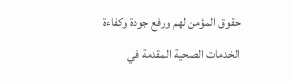حقوق المؤمن لهم ورفع جودة وكفاءة الخدمات الصحية المقدمة في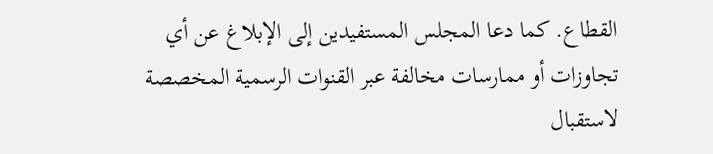القطاع. كما دعا المجلس المستفيدين إلى الإبلاغ عن أي تجاوزات أو ممارسات مخالفة عبر القنوات الرسمية المخصصة لاستقبال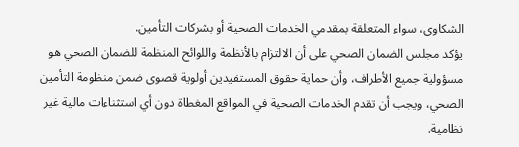الشكاوى، سواء المتعلقة بمقدمي الخدمات الصحية أو بشركات التأمين.
يؤكد مجلس الضمان الصحي على أن الالتزام بالأنظمة واللوائح المنظمة للضمان الصحي هو مسؤولية جميع الأطراف، وأن حماية حقوق المستفيدين أولوية قصوى ضمن منظومة التأمين الصحي، ويجب أن تقدم الخدمات الصحية في المواقع المغطاة دون أي استثناءات مالية غير نظامية.